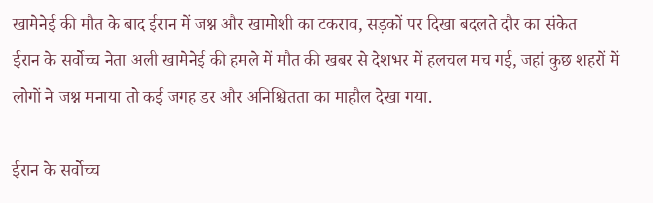खामेनेई की मौत के बाद ईरान में जश्न और खामोशी का टकराव, सड़कों पर दिखा बदलते दौर का संकेत
ईरान के सर्वोच्च नेता अली खामेनेई की हमले में मौत की खबर से देशभर में हलचल मच गई, जहां कुछ शहरों में लोगों ने जश्न मनाया तो कई जगह डर और अनिश्चितता का माहौल देखा गया.

ईरान के सर्वोच्च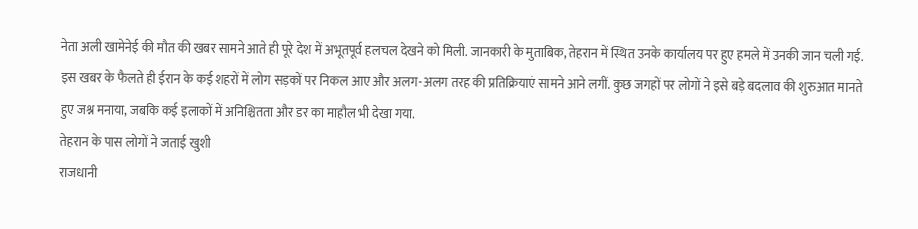नेता अली खामेनेई की मौत की खबर सामने आते ही पूरे देश में अभूतपूर्व हलचल देखने को मिली. जानकारी के मुताबिक, तेहरान में स्थित उनके कार्यालय पर हुए हमले में उनकी जान चली गई. इस खबर के फैलते ही ईरान के कई शहरों में लोग सड़कों पर निकल आए और अलग-अलग तरह की प्रतिक्रियाएं सामने आने लगीं. कुछ जगहों पर लोगों ने इसे बड़े बदलाव की शुरुआत मानते हुए जश्न मनाया, जबकि कई इलाकों में अनिश्चितता और डर का माहौल भी देखा गया.
तेहरान के पास लोगों ने जताई खुशी
राजधानी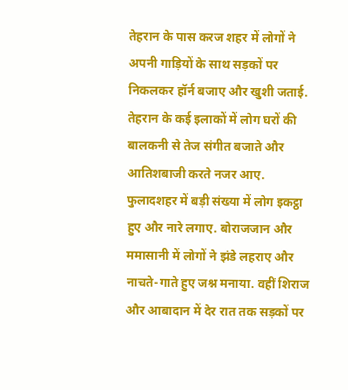तेहरान के पास करज शहर में लोगों ने अपनी गाड़ियों के साथ सड़कों पर निकलकर हॉर्न बजाए और खुशी जताई. तेहरान के कई इलाकों में लोग घरों की बालकनी से तेज संगीत बजाते और आतिशबाजी करते नजर आए. फुलादशहर में बड़ी संख्या में लोग इकट्ठा हुए और नारे लगाए. बोराजजान और ममासानी में लोगों ने झंडे लहराए और नाचते-गाते हुए जश्न मनाया. वहीं शिराज और आबादान में देर रात तक सड़कों पर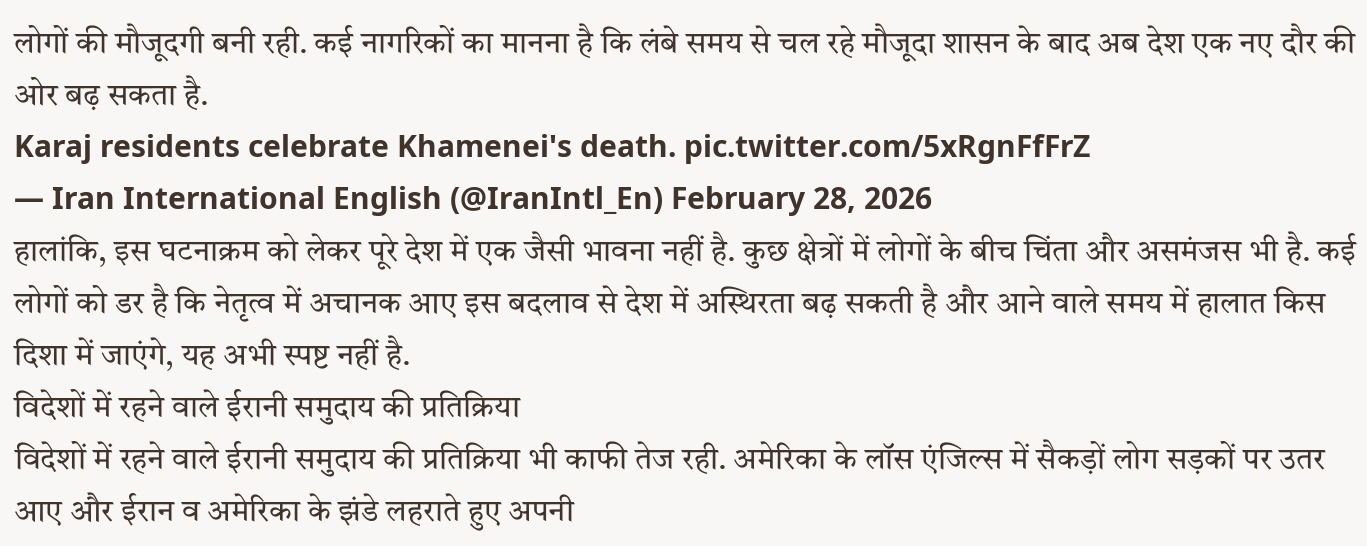लोगों की मौजूदगी बनी रही. कई नागरिकों का मानना है कि लंबे समय से चल रहे मौजूदा शासन के बाद अब देश एक नए दौर की ओर बढ़ सकता है.
Karaj residents celebrate Khamenei's death. pic.twitter.com/5xRgnFfFrZ
— Iran International English (@IranIntl_En) February 28, 2026
हालांकि, इस घटनाक्रम को लेकर पूरे देश में एक जैसी भावना नहीं है. कुछ क्षेत्रों में लोगों के बीच चिंता और असमंजस भी है. कई लोगों को डर है कि नेतृत्व में अचानक आए इस बदलाव से देश में अस्थिरता बढ़ सकती है और आने वाले समय में हालात किस दिशा में जाएंगे, यह अभी स्पष्ट नहीं है.
विदेशों में रहने वाले ईरानी समुदाय की प्रतिक्रिया
विदेशों में रहने वाले ईरानी समुदाय की प्रतिक्रिया भी काफी तेज रही. अमेरिका के लॉस एंजिल्स में सैकड़ों लोग सड़कों पर उतर आए और ईरान व अमेरिका के झंडे लहराते हुए अपनी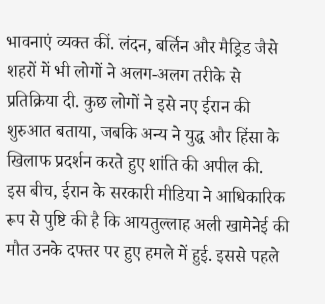भावनाएं व्यक्त कीं. लंदन, बर्लिन और मैड्रिड जैसे शहरों में भी लोगों ने अलग-अलग तरीके से प्रतिक्रिया दी. कुछ लोगों ने इसे नए ईरान की शुरुआत बताया, जबकि अन्य ने युद्ध और हिंसा के खिलाफ प्रदर्शन करते हुए शांति की अपील की.
इस बीच, ईरान के सरकारी मीडिया ने आधिकारिक रूप से पुष्टि की है कि आयतुल्लाह अली खामेनेई की मौत उनके दफ्तर पर हुए हमले में हुई. इससे पहले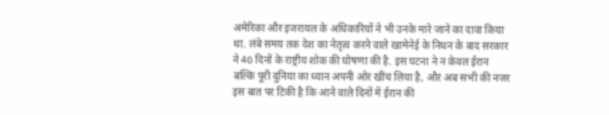अमेरिका और इजरायल के अधिकारियों ने भी उनके मारे जाने का दावा किया था. लंबे समय तक देश का नेतृत्व करने वाले खामेनेई के निधन के बाद सरकार ने 40 दिनों के राष्ट्रीय शोक की घोषणा की है. इस घटना ने न केवल ईरान बल्कि पूरी दुनिया का ध्यान अपनी ओर खींच लिया है, और अब सभी की नजर इस बात पर टिकी है कि आने वाले दिनों में ईरान की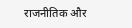राजनीतिक और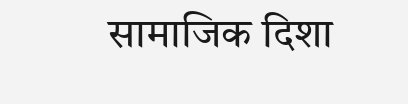सामाजिक दिशा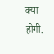क्या होगी.